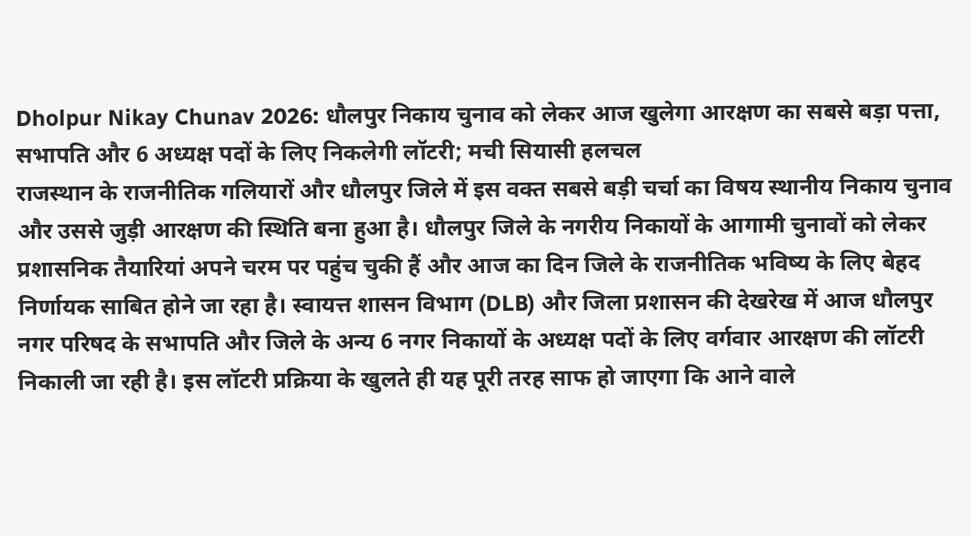Dholpur Nikay Chunav 2026: धौलपुर निकाय चुनाव को लेकर आज खुलेगा आरक्षण का सबसे बड़ा पत्ता, सभापति और 6 अध्यक्ष पदों के लिए निकलेगी लॉटरी; मची सियासी हलचल
राजस्थान के राजनीतिक गलियारों और धौलपुर जिले में इस वक्त सबसे बड़ी चर्चा का विषय स्थानीय निकाय चुनाव और उससे जुड़ी आरक्षण की स्थिति बना हुआ है। धौलपुर जिले के नगरीय निकायों के आगामी चुनावों को लेकर प्रशासनिक तैयारियां अपने चरम पर पहुंच चुकी हैं और आज का दिन जिले के राजनीतिक भविष्य के लिए बेहद निर्णायक साबित होने जा रहा है। स्वायत्त शासन विभाग (DLB) और जिला प्रशासन की देखरेख में आज धौलपुर नगर परिषद के सभापति और जिले के अन्य 6 नगर निकायों के अध्यक्ष पदों के लिए वर्गवार आरक्षण की लॉटरी निकाली जा रही है। इस लॉटरी प्रक्रिया के खुलते ही यह पूरी तरह साफ हो जाएगा कि आने वाले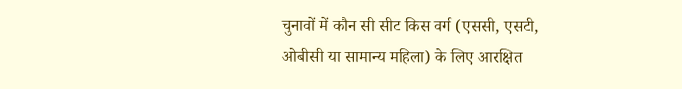चुनावों में कौन सी सीट किस वर्ग (एससी, एसटी, ओबीसी या सामान्य महिला) के लिए आरक्षित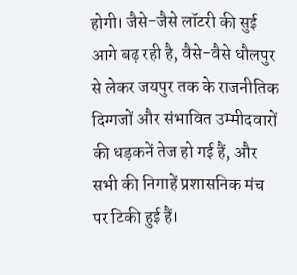होगी। जैसे-जैसे लॉटरी की सुई आगे बढ़ रही है, वैसे-वैसे धौलपुर से लेकर जयपुर तक के राजनीतिक दिग्गजों और संभावित उम्मीदवारों की धड़कनें तेज हो गई हैं, और सभी की निगाहें प्रशासनिक मंच पर टिकी हुई हैं।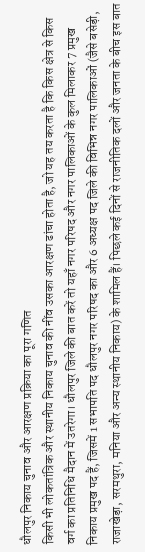धौलपुर निकाय चुनाव और आरक्षण प्रक्रिया का पूरा गणित
किसी भी लोकतांत्रिक और स्थानीय निकाय चुनाव की नींव उसका आरक्षण ढांचा होता है, जो यह तय करता है कि किस क्षेत्र से किस वर्ग का प्रतिनिधि मैदान में उतरेगा। धौलपुर जिले की बात करें तो यहाँ नगर परिषद और नगर पालिकाओं के कुल मिलाकर 7 प्रमुख निकाय प्रमुख पद हैं, जिसमें 1 सभापति पद धौलपुर नगर परिषद का और 6 अध्यक्ष पद जिले की विभिन्न नगर पालिकाओं (जैसे बसेड़ी, राजाखेड़ा, सरमथुरा, मनिया और अन्य स्थानीय निकाय) के शामिल हैं। पिछले कई दिनों से राजनीतिक दलों और जनता के बीच इस बात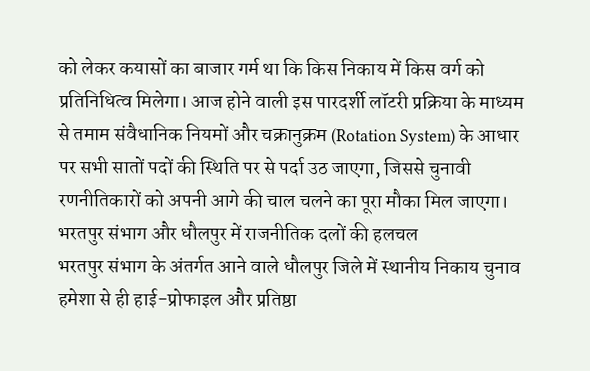को लेकर कयासों का बाजार गर्म था कि किस निकाय में किस वर्ग को प्रतिनिधित्व मिलेगा। आज होने वाली इस पारदर्शी लॉटरी प्रक्रिया के माध्यम से तमाम संवैधानिक नियमों और चक्रानुक्रम (Rotation System) के आधार पर सभी सातों पदों की स्थिति पर से पर्दा उठ जाएगा, जिससे चुनावी रणनीतिकारों को अपनी आगे की चाल चलने का पूरा मौका मिल जाएगा।
भरतपुर संभाग और धौलपुर में राजनीतिक दलों की हलचल
भरतपुर संभाग के अंतर्गत आने वाले धौलपुर जिले में स्थानीय निकाय चुनाव हमेशा से ही हाई-प्रोफाइल और प्रतिष्ठा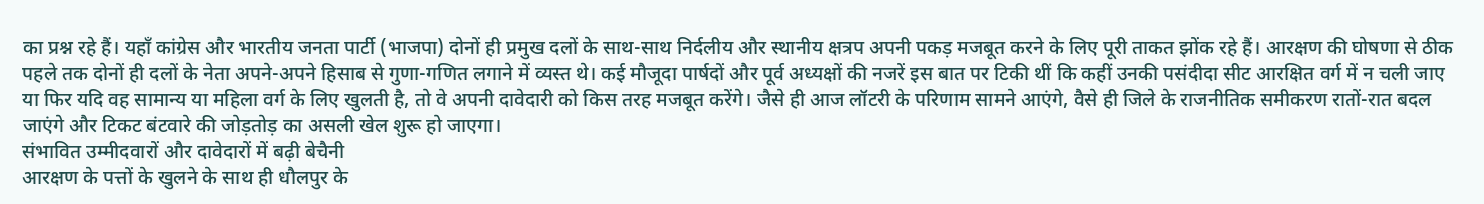का प्रश्न रहे हैं। यहाँ कांग्रेस और भारतीय जनता पार्टी (भाजपा) दोनों ही प्रमुख दलों के साथ-साथ निर्दलीय और स्थानीय क्षत्रप अपनी पकड़ मजबूत करने के लिए पूरी ताकत झोंक रहे हैं। आरक्षण की घोषणा से ठीक पहले तक दोनों ही दलों के नेता अपने-अपने हिसाब से गुणा-गणित लगाने में व्यस्त थे। कई मौजूदा पार्षदों और पूर्व अध्यक्षों की नजरें इस बात पर टिकी थीं कि कहीं उनकी पसंदीदा सीट आरक्षित वर्ग में न चली जाए या फिर यदि वह सामान्य या महिला वर्ग के लिए खुलती है, तो वे अपनी दावेदारी को किस तरह मजबूत करेंगे। जैसे ही आज लॉटरी के परिणाम सामने आएंगे, वैसे ही जिले के राजनीतिक समीकरण रातों-रात बदल जाएंगे और टिकट बंटवारे की जोड़तोड़ का असली खेल शुरू हो जाएगा।
संभावित उम्मीदवारों और दावेदारों में बढ़ी बेचैनी
आरक्षण के पत्तों के खुलने के साथ ही धौलपुर के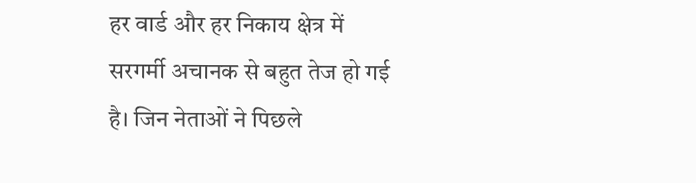हर वार्ड और हर निकाय क्षेत्र में सरगर्मी अचानक से बहुत तेज हो गई है। जिन नेताओं ने पिछले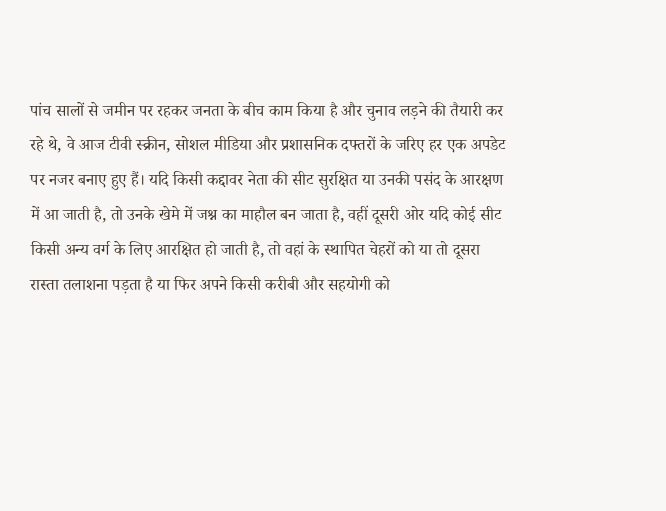पांच सालों से जमीन पर रहकर जनता के बीच काम किया है और चुनाव लड़ने की तैयारी कर रहे थे, वे आज टीवी स्क्रीन, सोशल मीडिया और प्रशासनिक दफ्तरों के जरिए हर एक अपडेट पर नजर बनाए हुए हैं। यदि किसी कद्दावर नेता की सीट सुरक्षित या उनकी पसंद के आरक्षण में आ जाती है, तो उनके खेमे में जश्न का माहौल बन जाता है, वहीं दूसरी ओर यदि कोई सीट किसी अन्य वर्ग के लिए आरक्षित हो जाती है, तो वहां के स्थापित चेहरों को या तो दूसरा रास्ता तलाशना पड़ता है या फिर अपने किसी करीबी और सहयोगी को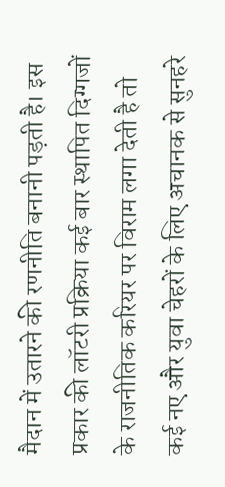मैदान में उतारने की रणनीति बनानी पड़ती है। इस प्रकार की लॉटरी प्रक्रिया कई बार स्थापित दिग्गजों के राजनीतिक करियर पर विराम लगा देती है तो कई नए और युवा चेहरों के लिए अचानक से सुनहरे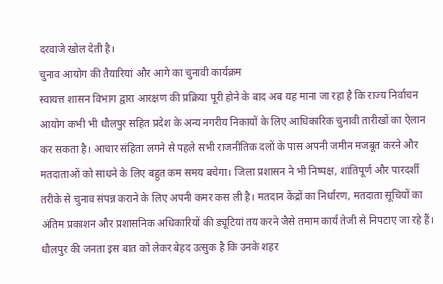दरवाजे खोल देती है।
चुनाव आयोग की तैयारियां और आगे का चुनावी कार्यक्रम
स्वायत्त शासन विभाग द्वारा आरक्षण की प्रक्रिया पूरी होने के बाद अब यह माना जा रहा है कि राज्य निर्वाचन आयोग कभी भी धौलपुर सहित प्रदेश के अन्य नगरीय निकायों के लिए आधिकारिक चुनावी तारीखों का ऐलान कर सकता है। आचार संहिता लगने से पहले सभी राजनीतिक दलों के पास अपनी जमीन मजबूत करने और मतदाताओं को साधने के लिए बहुत कम समय बचेगा। जिला प्रशासन ने भी निष्पक्ष, शांतिपूर्ण और पारदर्शी तरीके से चुनाव संपन्न कराने के लिए अपनी कमर कस ली है। मतदान केंद्रों का निर्धारण, मतदाता सूचियों का अंतिम प्रकाशन और प्रशासनिक अधिकारियों की ड्यूटियां तय करने जैसे तमाम कार्य तेजी से निपटाए जा रहे हैं। धौलपुर की जनता इस बात को लेकर बेहद उत्सुक है कि उनके शहर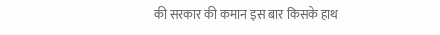की सरकार की कमान इस बार किसके हाथ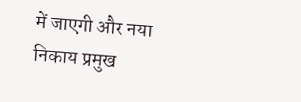में जाएगी और नया निकाय प्रमुख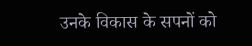उनके विकास के सपनों को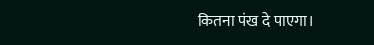कितना पंख दे पाएगा।